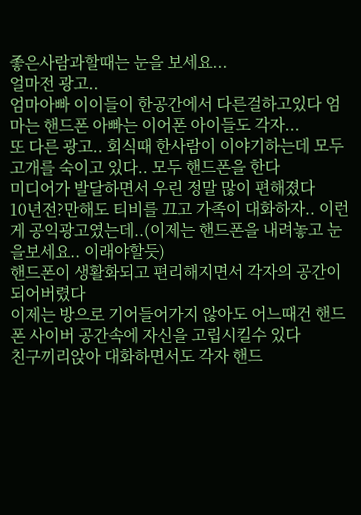좋은사람과할때는 눈을 보세요...
얼마전 광고..
엄마아빠 이이들이 한공간에서 다른걸하고있다 엄마는 핸드폰 아빠는 이어폰 아이들도 각자...
또 다른 광고.. 회식때 한사람이 이야기하는데 모두 고개를 숙이고 있다.. 모두 핸드폰을 한다
미디어가 발달하면서 우린 정말 많이 편해졌다
10년전?만해도 티비를 끄고 가족이 대화하자.. 이런게 공익광고였는데..(이제는 핸드폰을 내려놓고 눈을보세요.. 이래야할듯)
핸드폰이 생활화되고 편리해지면서 각자의 공간이 되어버렸다
이제는 방으로 기어들어가지 않아도 어느때건 핸드폰 사이버 공간속에 자신을 고립시킬수 있다
친구끼리앉아 대화하면서도 각자 핸드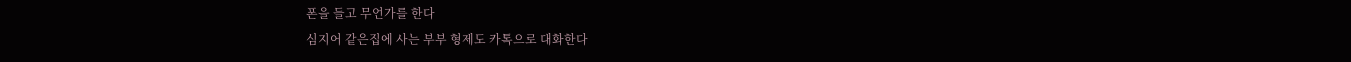폰을 들고 무언가를 한다
심지어 같은집에 사는 부부 형제도 카톡으로 대화한다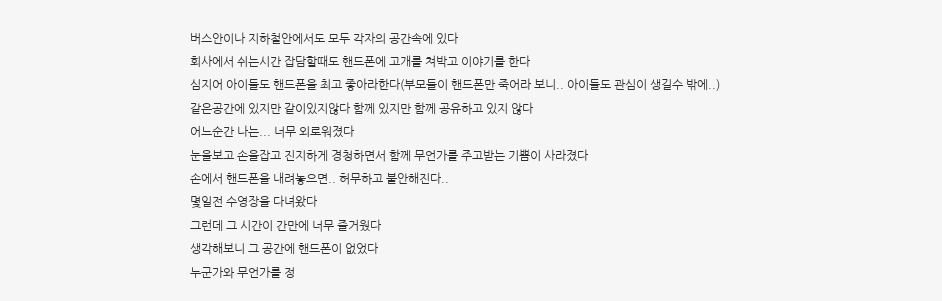버스안이나 지하철안에서도 모두 각자의 공간속에 있다
회사에서 쉬는시간 잡담할때도 핸드폰에 고개를 쳐박고 이야기를 한다
심지어 아이들도 핸드폰을 최고 좋아라한다(부모들이 핸드폰만 죽어라 보니.. 아이들도 관심이 생길수 밖에..)
같은공간에 있지만 같이있지않다 함께 있지만 함께 공유하고 있지 않다
어느순간 나는... 너무 외로워졌다
눈을보고 손을잡고 진지하게 경청하면서 함께 무언가를 주고받는 기쁨이 사라졌다
손에서 핸드폰을 내려놓으면.. 허무하고 불안해진다..
몇일전 수영장을 다녀왔다
그런데 그 시간이 간만에 너무 즐거웠다
생각해보니 그 공간에 핸드폰이 없었다
누군가와 무언가를 정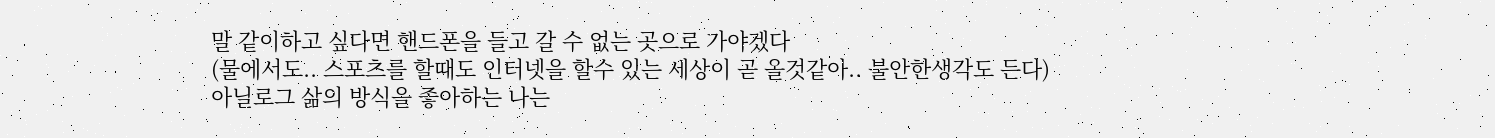말 같이하고 싶다면 핸드폰을 들고 갈 수 없는 곳으로 가야겠다
(물에서도.. 스포츠를 할때도 인터넷을 할수 있는 세상이 곧 올것같아.. 불안한생각도 든다)
아닐로그 삶의 방식을 좋아하는 나는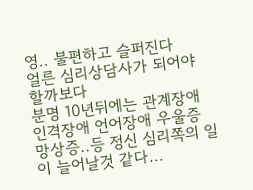영.. 불편하고 슬퍼진다
얼른 심리상담사가 되어야 할까보다
분명 10년뒤에는 관계장애 인격장애 언어장애 우울증 망상증..등 정신 심리쪽의 일이 늘어날것 같다...